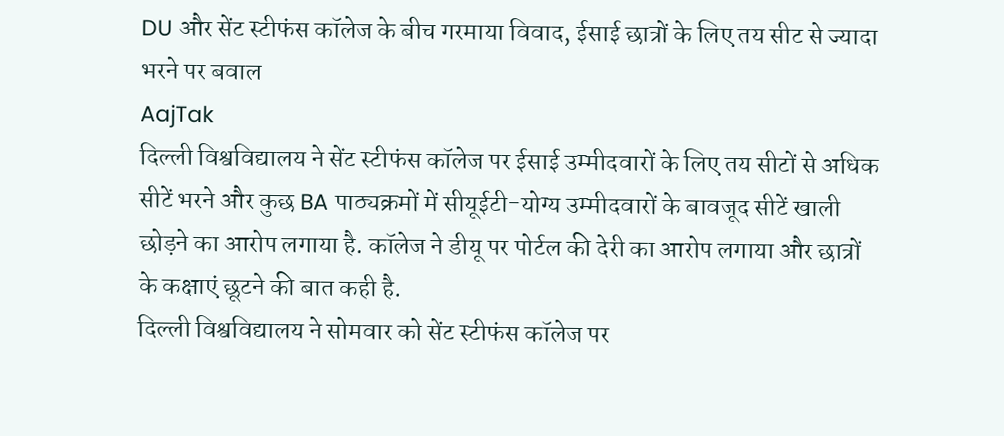DU और सेंट स्टीफंस कॉलेज के बीच गरमाया विवाद, ईसाई छात्रों के लिए तय सीट से ज्यादा भरने पर बवाल
AajTak
दिल्ली विश्वविद्यालय ने सेंट स्टीफंस कॉलेज पर ईसाई उम्मीदवारों के लिए तय सीटों से अधिक सीटें भरने और कुछ BA पाठ्यक्रमों में सीयूईटी-योग्य उम्मीदवारों के बावजूद सीटें खाली छोड़ने का आरोप लगाया है. कॉलेज ने डीयू पर पोर्टल की देरी का आरोप लगाया और छात्रों के कक्षाएं छूटने की बात कही है.
दिल्ली विश्वविद्यालय ने सोमवार को सेंट स्टीफंस कॉलेज पर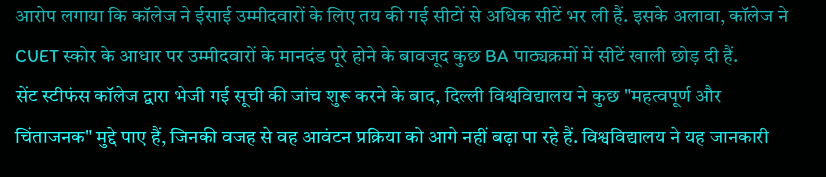आरोप लगाया कि कॉलेज ने ईसाई उम्मीदवारों के लिए तय की गई सीटों से अधिक सीटें भर ली हैं. इसके अलावा, कॉलेज ने CUET स्कोर के आधार पर उम्मीदवारों के मानदंड पूरे होने के बावजूद कुछ BA पाठ्यक्रमों में सीटें खाली छोड़ दी हैं.
सेंट स्टीफंस कॉलेज द्वारा भेजी गई सूची की जांच शुरू करने के बाद, दिल्ली विश्वविद्यालय ने कुछ "महत्वपूर्ण और चिंताजनक" मुद्दे पाए हैं, जिनकी वजह से वह आवंटन प्रक्रिया को आगे नहीं बढ़ा पा रहे हैं. विश्वविद्यालय ने यह जानकारी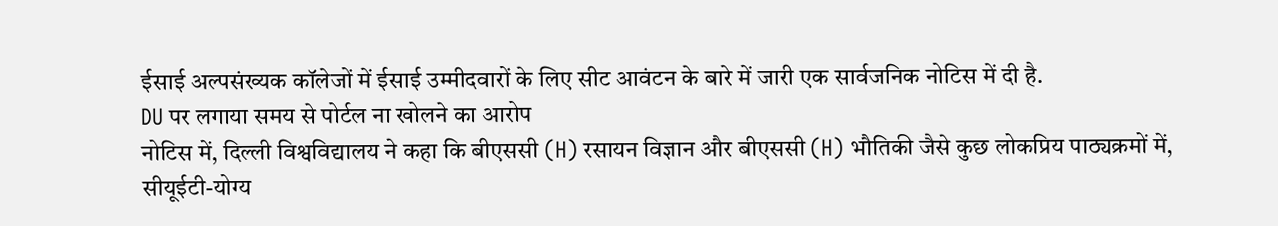ईसाई अल्पसंख्यक कॉलेजों में ईसाई उम्मीदवारों के लिए सीट आवंटन के बारे में जारी एक सार्वजनिक नोटिस में दी है.
DU पर लगाया समय से पोर्टल ना खोलने का आरोप
नोटिस में, दिल्ली विश्वविद्यालय ने कहा कि बीएससी (H) रसायन विज्ञान और बीएससी (H) भौतिकी जैसे कुछ लोकप्रिय पाठ्यक्रमों में, सीयूईटी-योग्य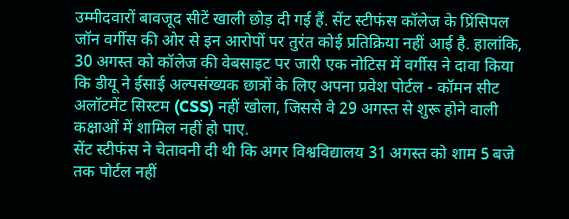उम्मीदवारों बावजूद सीटें खाली छोड़ दी गई हैं. सेंट स्टीफंस कॉलेज के प्रिंसिपल जॉन वर्गीस की ओर से इन आरोपों पर तुरंत कोई प्रतिक्रिया नहीं आई है. हालांकि, 30 अगस्त को कॉलेज की वेबसाइट पर जारी एक नोटिस में वर्गीस ने दावा किया कि डीयू ने ईसाई अल्पसंख्यक छात्रों के लिए अपना प्रवेश पोर्टल - कॉमन सीट अलॉटमेंट सिस्टम (CSS) नहीं खोला, जिससे वे 29 अगस्त से शुरू होने वाली कक्षाओं में शामिल नहीं हो पाए.
सेंट स्टीफंस ने चेतावनी दी थी कि अगर विश्वविद्यालय 31 अगस्त को शाम 5 बजे तक पोर्टल नहीं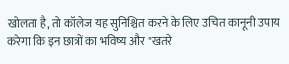खोलता है, तो कॉलेज यह सुनिश्चित करने के लिए उचित कानूनी उपाय करेगा कि इन छात्रों का भविष्य और "खतरे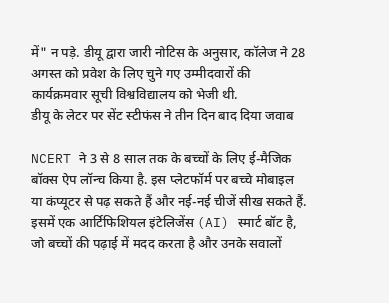में" न पड़े. डीयू द्वारा जारी नोटिस के अनुसार, कॉलेज ने 28 अगस्त को प्रवेश के लिए चुने गए उम्मीदवारों की कार्यक्रमवार सूची विश्वविद्यालय को भेजी थी.
डीयू के लेटर पर सेंट स्टीफंस ने तीन दिन बाद दिया जवाब

NCERT ने 3 से 8 साल तक के बच्चों के लिए ई-मैजिक बॉक्स ऐप लॉन्च किया है. इस प्लेटफॉर्म पर बच्चे मोबाइल या कंप्यूटर से पढ़ सकते हैं और नई-नई चीजें सीख सकते हैं. इसमें एक आर्टिफिशियल इंटेलिजेंस (AI) स्मार्ट बॉट है, जो बच्चों की पढ़ाई में मदद करता है और उनके सवालों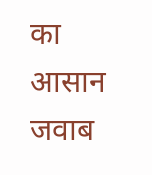का आसान जवाब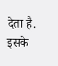देता है. इसके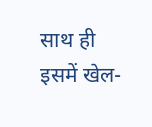साथ ही इसमें खेल-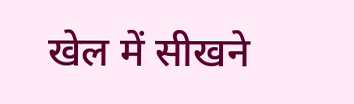खेल में सीखने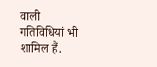वाली गतिविधियां भी शामिल हैं.